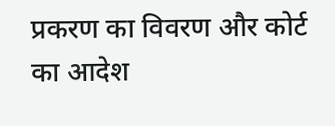प्रकरण का विवरण और कोर्ट का आदेश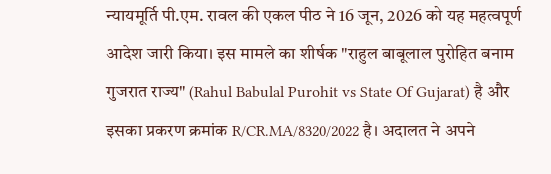न्यायमूर्ति पी.एम. रावल की एकल पीठ ने 16 जून, 2026 को यह महत्वपूर्ण आदेश जारी किया। इस मामले का शीर्षक "राहुल बाबूलाल पुरोहित बनाम गुजरात राज्य" (Rahul Babulal Purohit vs State Of Gujarat) है और इसका प्रकरण क्रमांक R/CR.MA/8320/2022 है। अदालत ने अपने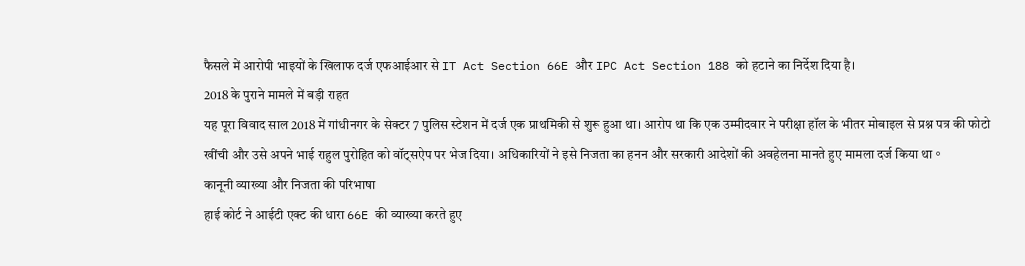फैसले में आरोपी भाइयों के खिलाफ दर्ज एफआईआर से IT Act Section 66E और IPC Act Section 188 को हटाने का निर्देश दिया है।
2018 के पुराने मामले में बड़ी राहत
यह पूरा विवाद साल 2018 में गांधीनगर के सेक्टर 7 पुलिस स्टेशन में दर्ज एक प्राथमिकी से शुरू हुआ था। आरोप था कि एक उम्मीदवार ने परीक्षा हॉल के भीतर मोबाइल से प्रश्न पत्र की फोटो खींची और उसे अपने भाई राहुल पुरोहित को वॉट्सऐप पर भेज दिया। अधिकारियों ने इसे निजता का हनन और सरकारी आदेशों की अवहेलना मानते हुए मामला दर्ज किया था。
कानूनी व्याख्या और निजता की परिभाषा
हाई कोर्ट ने आईटी एक्ट की धारा 66E की व्याख्या करते हुए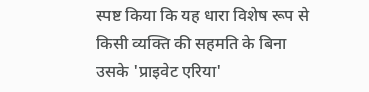स्पष्ट किया कि यह धारा विशेष रूप से किसी व्यक्ति की सहमति के बिना उसके 'प्राइवेट एरिया'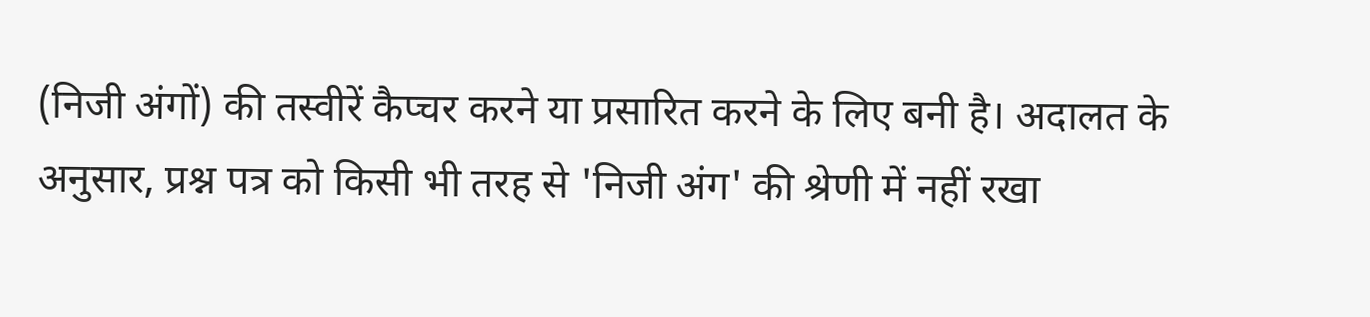(निजी अंगों) की तस्वीरें कैप्चर करने या प्रसारित करने के लिए बनी है। अदालत के अनुसार, प्रश्न पत्र को किसी भी तरह से 'निजी अंग' की श्रेणी में नहीं रखा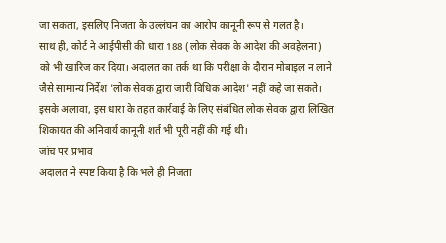जा सकता, इसलिए निजता के उल्लंघन का आरोप कानूनी रूप से गलत है।
साथ ही, कोर्ट ने आईपीसी की धारा 188 (लोक सेवक के आदेश की अवहेलना) को भी खारिज कर दिया। अदालत का तर्क था कि परीक्षा के दौरान मोबाइल न लाने जैसे सामान्य निर्देश 'लोक सेवक द्वारा जारी विधिक आदेश' नहीं कहे जा सकते। इसके अलावा, इस धारा के तहत कार्रवाई के लिए संबंधित लोक सेवक द्वारा लिखित शिकायत की अनिवार्य कानूनी शर्त भी पूरी नहीं की गई थी।
जांच पर प्रभाव
अदालत ने स्पष्ट किया है कि भले ही निजता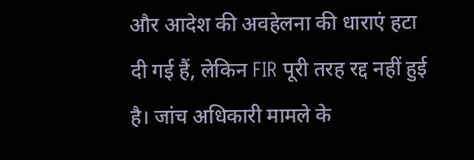और आदेश की अवहेलना की धाराएं हटा दी गई हैं, लेकिन FIR पूरी तरह रद्द नहीं हुई है। जांच अधिकारी मामले के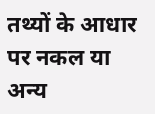तथ्यों के आधार पर नकल या अन्य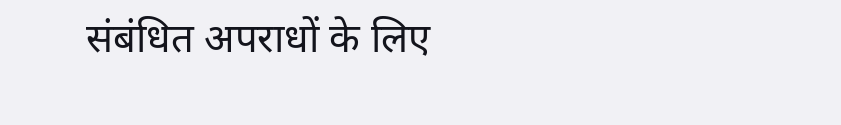संबंधित अपराधों के लिए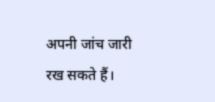अपनी जांच जारी रख सकते हैं।